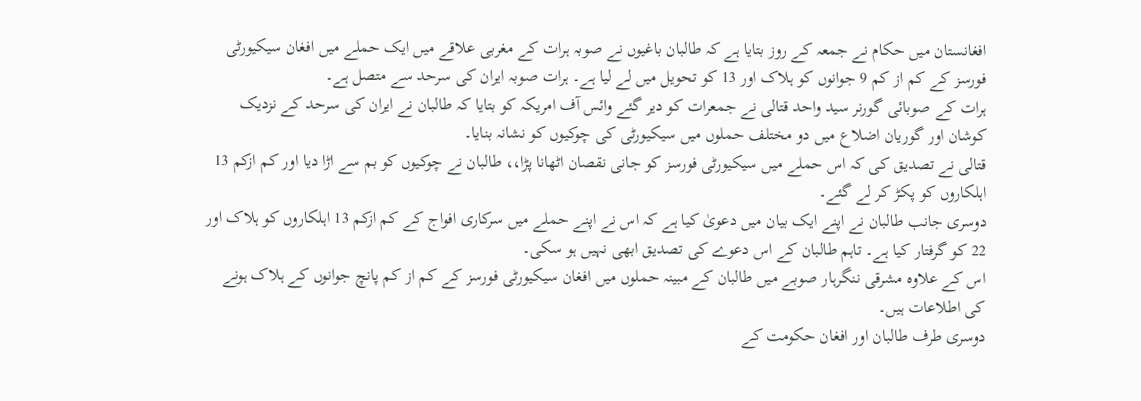افغانستان میں حکام نے جمعہ کے روز بتایا ہے کہ طالبان باغیوں نے صوبہ ہرات کے مغربی علاقے میں ایک حملے میں افغان سیکیورٹی فورسز کے کم از کم 9 جوانوں کو ہلاک اور 13 کو تحویل میں لے لیا ہے۔ ہرات صوبہ ایران کی سرحد سے متصل ہے۔
ہرات کے صوبائی گورنر سید واحد قتالی نے جمعرات کو دیر گئے وائس آف امریکہ کو بتایا کہ طالبان نے ایران کی سرحد کے نزدیک کوشان اور گوریان اضلاع میں دو مختلف حملوں میں سیکیورٹی کی چوکیوں کو نشانہ بنایا۔
قتالی نے تصدیق کی کہ اس حملے میں سیکیورٹی فورسز کو جانی نقصان اٹھانا پڑا،، طالبان نے چوکیوں کو بم سے اڑا دیا اور کم ازکم 13 اہلکاروں کو پکڑ کر لے گئے۔
دوسری جانب طالبان نے اپنے ایک بیان میں دعویٰ کیا ہے کہ اس نے اپنے حملے میں سرکاری افواج کے کم ازکم 13 اہلکاروں کو ہلاک اور 22 کو گرفتار کیا ہے۔ تاہم طالبان کے اس دعوے کی تصدیق ابھی نہیں ہو سکی۔
اس کے علاوہ مشرقی ننگرہار صوبے میں طالبان کے مبینہ حملوں میں افغان سیکیورٹی فورسز کے کم از کم پانچ جوانوں کے ہلاک ہونے کی اطلاعات ہیں۔
دوسری طرف طالبان اور افغان حکومت کے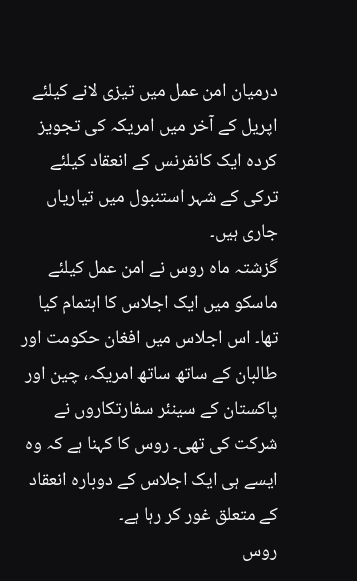درمیان امن عمل میں تیزی لانے کیلئے اپریل کے آخر میں امریکہ کی تجویز کردہ ایک کانفرنس کے انعقاد کیلئے ترکی کے شہر استنبول میں تیاریاں جاری ہیں۔
گزشتہ ماہ روس نے امن عمل کیلئے ماسکو میں ایک اجلاس کا اہتمام کیا تھا۔ اس اجلاس میں افغان حکومت اور طالبان کے ساتھ ساتھ امریکہ، چین اور پاکستان کے سینئر سفارتکاروں نے شرکت کی تھی۔ روس کا کہنا ہے کہ وہ ایسے ہی ایک اجلاس کے دوبارہ انعقاد کے متعلق غور کر رہا ہے۔
روس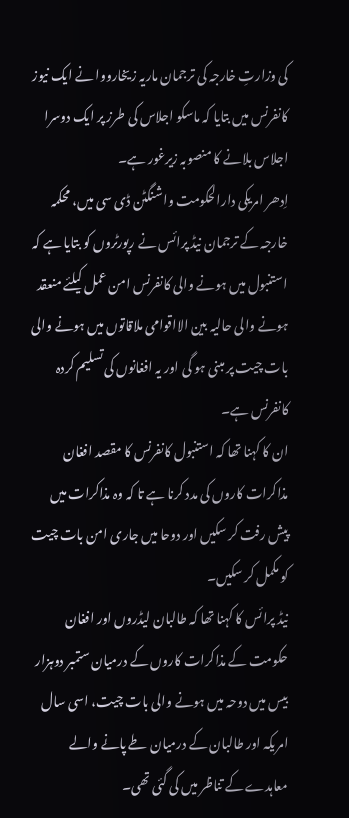کی وزارتِ خارجہ کی ترجمان ماریہ زیخارووا نے ایک نیوز کانفرنس میں بتایا کہ ماسکو اجلاس کی طرز پر ایک دوسرا اجلاس بلانے کا منصوبہ زیرغور ہے۔
اِدھر امریکی دارالحکومت واشنگٹن ڈی سی میں، محکمہ خارجہ کے ترجمان نیڈ پرائس نے رپورٹروں کو بتایا ہے کہ استنبول میں ہونے والی کانفرنس امن عمل کیلئے منعقد ہونے والی حالیہ بین الااقوامی ملاقاتوں میں ہونے والی بات چیت پر مبنی ہو گی اور یہ افغانوں کی تسلیم کردہ کانفرنس ہے۔
ان کا کہنا تھا کہ استنبول کانفرنس کا مقصد افغان مذاکرات کاروں کی مدد کرنا ہے تا کہ وہ مذاکرات میں پیش رفت کر سکیں اور دوحا میں جاری امن بات چیت کو مکمل کر سکیں۔
نیڈ پرائس کا کہنا تھا کہ طالبان لیڈروں اور افغان حکومت کے مذاکرات کاروں کے درمیان ستمبر دوہزار بیس میں دوحہ میں ہونے والی بات چیت، اسی سال امریکہ اور طالبان کے درمیان طے پانے والے معاہدے کے تناظر میں کی گئی تھی۔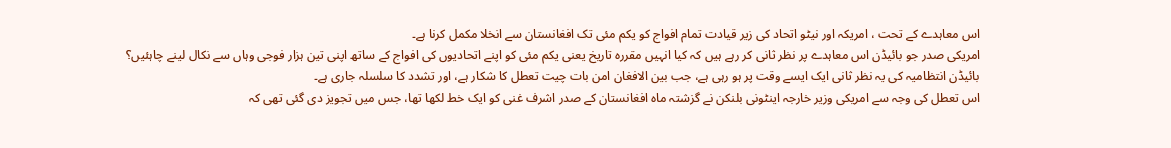اس معاہدے کے تحت ، امریکہ اور نیٹو اتحاد کی زیر قیادت تمام افواج کو یکم مئی تک افغانستان سے انخلا مکمل کرنا ہے۔
امریکی صدر جو بائیڈن اس معاہدے پر نظر ثانی کر رہے ہیں کہ کیا انہیں مقررہ تاریخ یعنی یکم مئی کو اپنے اتحادیوں کی افواج کے ساتھ اپنی تین ہزار فوجی وہاں سے نکال لینے چاہئیں؟
بائیڈن انتظامیہ کی یہ نظر ثانی ایک ایسے وقت پر ہو رہی ہے، جب بین الافغان امن بات چیت تعطل کا شکار ہے، اور تشدد کا سلسلہ جاری ہے۔
اس تعطل کی وجہ سے امریکی وزیر خارجہ اینٹونی بلنکن نے گزشتہ ماہ افغانستان کے صدر اشرف غنی کو ایک خط لکھا تھا، جس میں تجویز دی گئی تھی کہ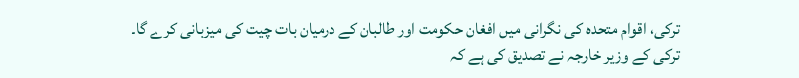ترکی، اقوام متحدہ کی نگرانی میں افغان حکومت اور طالبان کے درمیان بات چیت کی میزبانی کرے گا۔
ترکی کے وزیر خارجہ نے تصدیق کی ہے کہ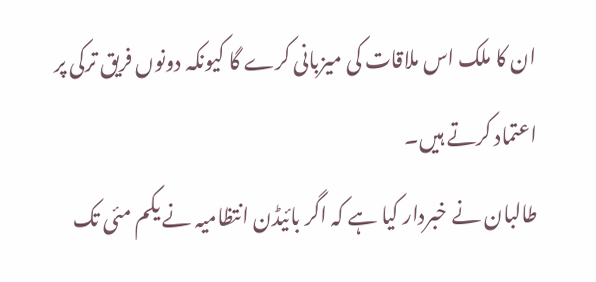ان کا ملک اس ملاقات کی میزبانی کرے گا کیونکہ دونوں فریق ترکی پر اعتماد کرتے ہیں۔
طالبان نے خبردار کیا ہے کہ اگر بائیڈن انتظامیہ نے یکم مئی تک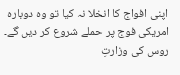اپنی افواج کا انخلا نہ کیا تو وہ دوبارہ امریکی فوج پر حملے شروع کر دیں گے۔
روس کی وزارتِ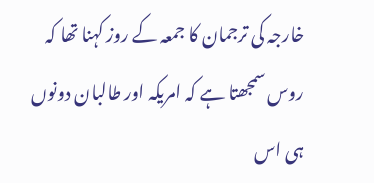خارجہ کی ترجمان کا جمعہ کے روز کہنا تھا کہ روس سمجھتا ہے کہ امریکہ اور طالبان دونوں ہی اس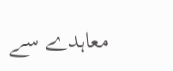معاہدے سے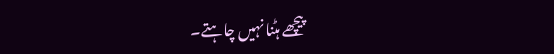پیچھے ہٹنا نہیں چاہتے۔